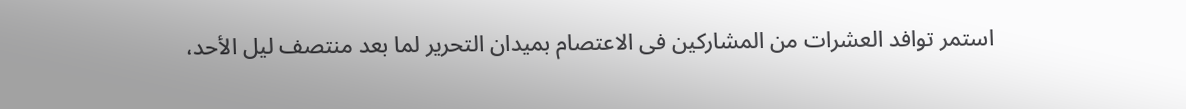استمر توافد العشرات من المشاركين فى الاعتصام بميدان التحرير لما بعد منتصف ليل الأحد،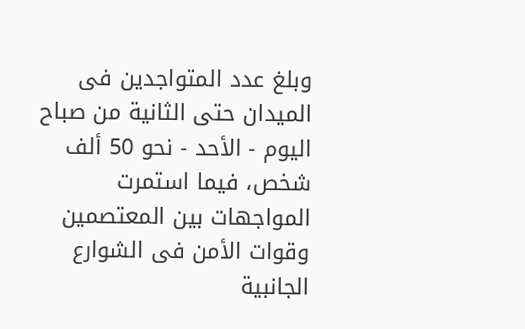وبلغ عدد المتواجدين فى الميدان حتى الثانية من صباح اليوم - الأحد - نحو 50 ألف شخص، فيما استمرت المواجهات بين المعتصمين وقوات الأمن فى الشوارع الجانبية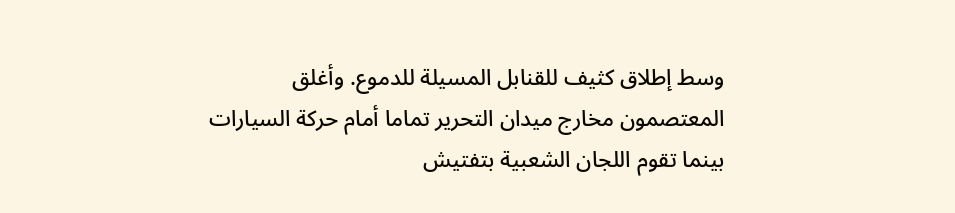وسط إطلاق كثيف للقنابل المسيلة للدموع. وأغلق المعتصمون مخارج ميدان التحرير تماما أمام حركة السيارات بينما تقوم اللجان الشعبية بتفتيش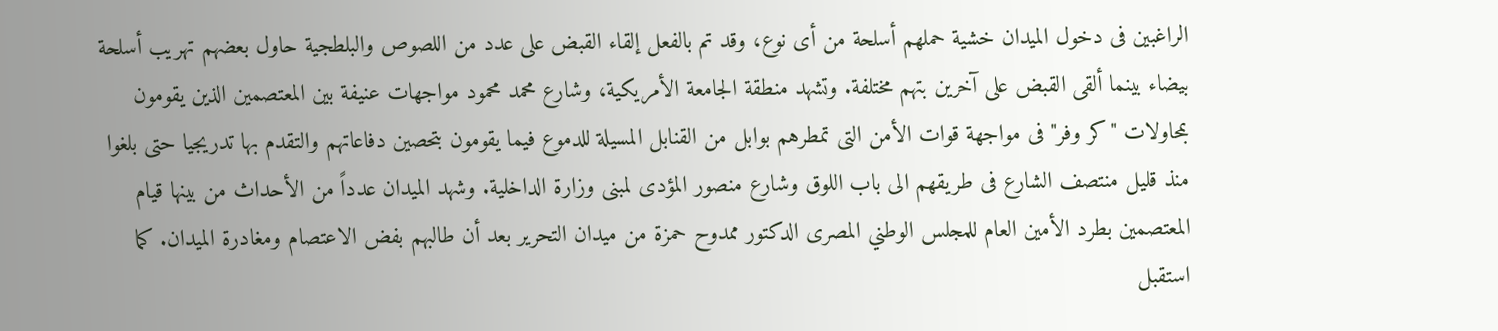الراغبين فى دخول الميدان خشية حملهم أسلحة من أى نوع، وقد تم بالفعل إلقاء القبض على عدد من اللصوص والبلطجية حاول بعضهم تهريب أسلحة بيضاء بينما ألقى القبض على آخرين بتهم مختلفة. وتشهد منطقة الجامعة الأمريكية، وشارع محمد محمود مواجهات عنيفة بين المعتصمين الذين يقومون بمحاولات "كر وفر" فى مواجهة قوات الأمن التى تمطرهم بوابل من القنابل المسيلة للدموع فيما يقومون بتحصين دفاعاتهم والتقدم بها تدريجيا حتى بلغوا منذ قليل منتصف الشارع فى طريقهم الى باب اللوق وشارع منصور المؤدى لمبنى وزارة الداخلية. وشهد الميدان عدداً من الأحداث من بينها قيام المعتصمين بطرد الأمين العام للمجلس الوطني المصرى الدكتور ممدوح حمزة من ميدان التحرير بعد أن طالبهم بفض الاعتصام ومغادرة الميدان. كما استقبل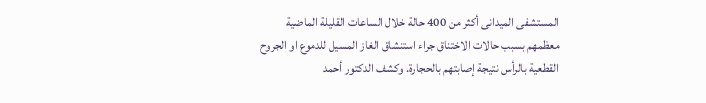المستشفى الميدانى أكثر من 400 حالة خلال الساعات القليلة الماضية معظمهم بسبب حالات الاختناق جراء استنشاق الغاز المسيل للدموع او الجروح القطعية بالرأس نتيجة إصابتهم بالحجارة. وكشف الدكتور أحمد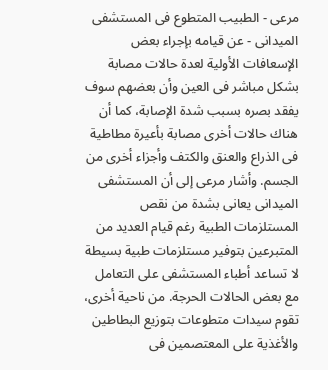مرعى - الطبيب المتطوع فى المستشفى الميدانى - عن قيامه بإجراء بعض الإسعافات الأولية لعدة حالات مصابة بشكل مباشر فى العين وأن بعضهم سوف يفقد بصره بسبب شدة الإصابة، كما أن هناك حالات أخرى مصابة بأعيرة مطاطية فى الذراع والعنق والكتف وأجزاء أخرى من الجسم. وأشار مرعى إلى أن المستشفى الميدانى يعانى بشدة من نقص المستلزمات الطبية رغم قيام العديد من المتبرعين بتوفير مستلزمات طبية بسيطة لا تساعد أطباء المستشفى على التعامل مع بعض الحالات الحرجة. من ناحية أخرى، تقوم سيدات متطوعات بتوزيع البطاطين والأغذية على المعتصمين فى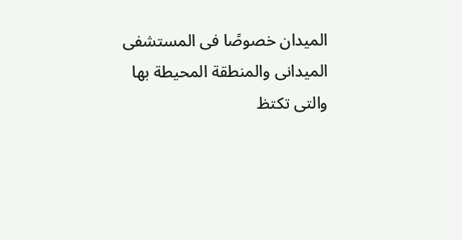الميدان خصوصًا فى المستشفى الميدانى والمنطقة المحيطة بها والتى تكتظ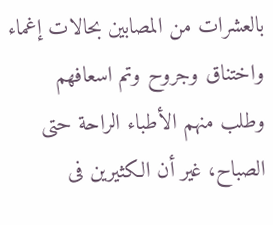بالعشرات من المصابين بحالات إغماء واختناق وجروح وتم اسعافهم وطلب منهم الأطباء الراحة حتى الصباح، غير أن الكثيرين فى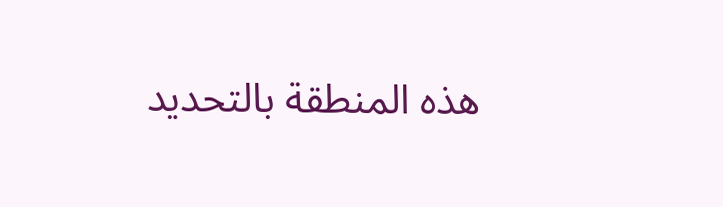هذه المنطقة بالتحديد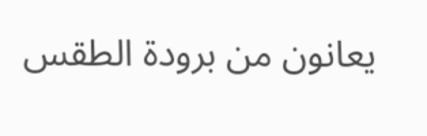يعانون من برودة الطقس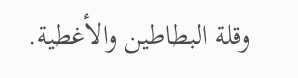وقلة البطاطين والأغطية.